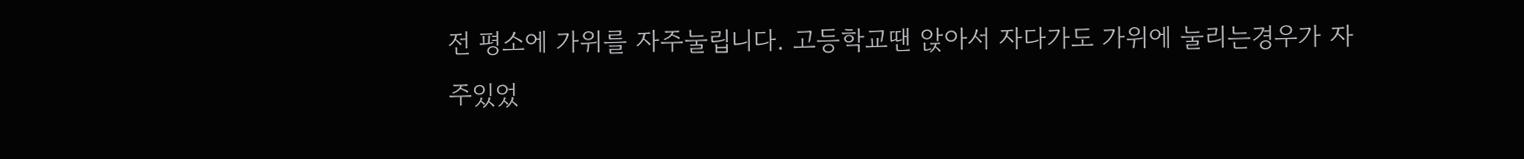전 평소에 가위를 자주눌립니다. 고등학교땐 앉아서 자다가도 가위에 눌리는경우가 자주있었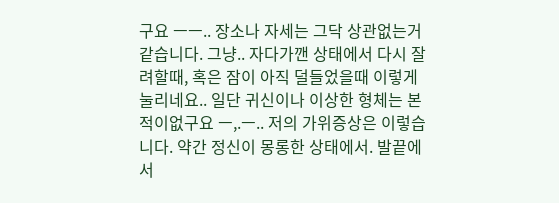구요 ㅡㅡ.. 장소나 자세는 그닥 상관없는거 같습니다. 그냥.. 자다가깬 상태에서 다시 잘려할때, 혹은 잠이 아직 덜들었을때 이렇게 눌리네요.. 일단 귀신이나 이상한 형체는 본적이없구요 ㅡ,.ㅡ.. 저의 가위증상은 이렇습니다. 약간 정신이 몽롱한 상태에서. 발끝에서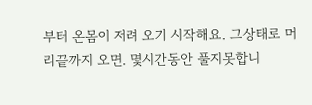부터 온몸이 저려 오기 시작해요. 그상태로 머리끝까지 오면. 몇시간동안 풀지못합니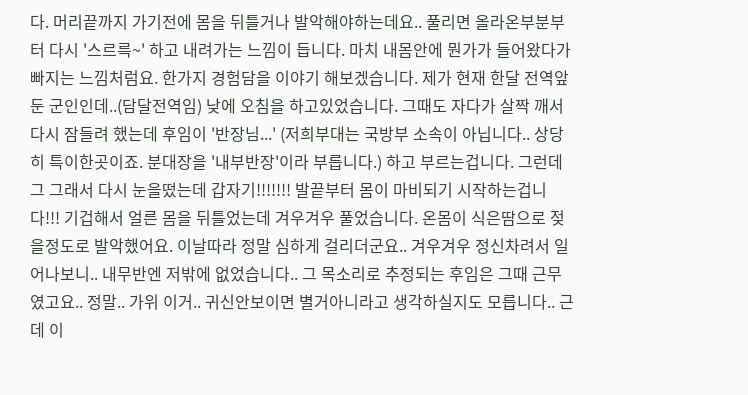다. 머리끝까지 가기전에 몸을 뒤틀거나 발악해야하는데요.. 풀리면 올라온부분부터 다시 '스르륵~' 하고 내려가는 느낌이 듭니다. 마치 내몸안에 뭔가가 들어왔다가 빠지는 느낌처럼요. 한가지 경험담을 이야기 해보겠습니다. 제가 현재 한달 전역앞둔 군인인데..(담달전역임) 낮에 오침을 하고있었습니다. 그때도 자다가 살짝 깨서 다시 잠들려 했는데 후임이 '반장님...' (저희부대는 국방부 소속이 아닙니다.. 상당히 특이한곳이죠. 분대장을 '내부반장'이라 부릅니다.) 하고 부르는겁니다. 그런데 그 그래서 다시 눈을떴는데 갑자기!!!!!!! 발끝부터 몸이 마비되기 시작하는겁니다!!! 기겁해서 얼른 몸을 뒤틀었는데 겨우겨우 풀었습니다. 온몸이 식은땀으로 젖을정도로 발악했어요. 이날따라 정말 심하게 걸리더군요.. 겨우겨우 정신차려서 일어나보니.. 내무반엔 저밖에 없었습니다.. 그 목소리로 추정되는 후임은 그때 근무였고요.. 정말.. 가위 이거.. 귀신안보이면 별거아니라고 생각하실지도 모릅니다.. 근데 이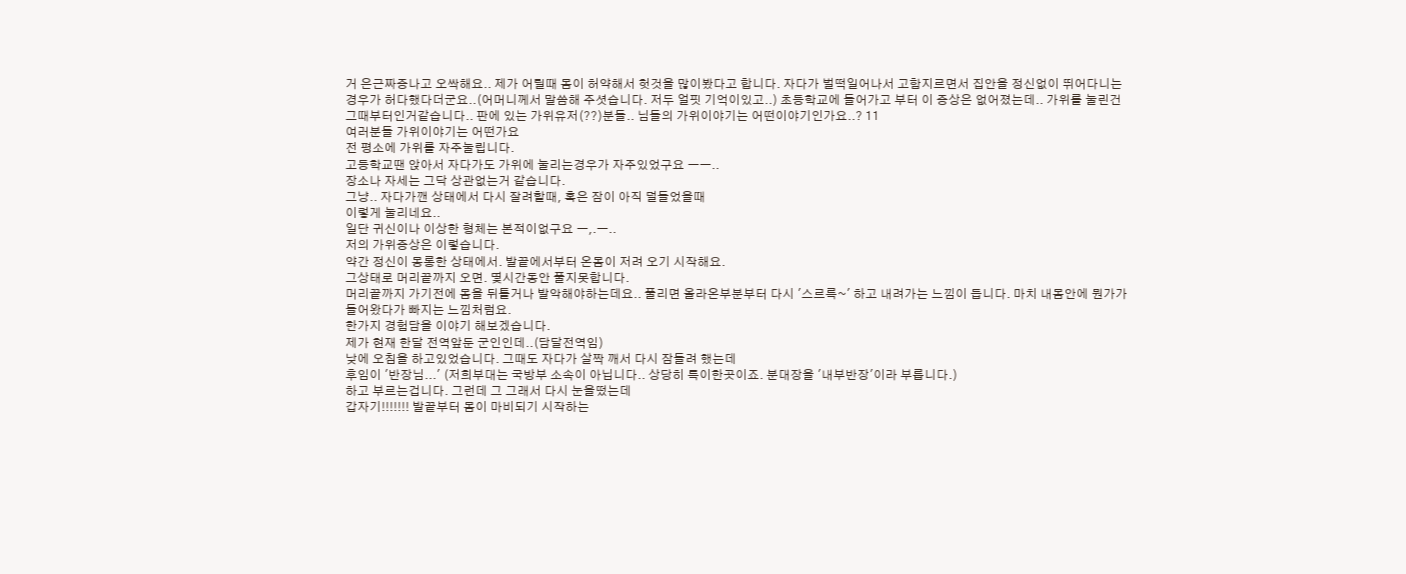거 은근짜증나고 오싹해요.. 제가 어릴때 몸이 허약해서 헛것을 많이봤다고 합니다. 자다가 벌떡일어나서 고함지르면서 집안을 정신없이 뛰어다니는 경우가 허다했다더군요..(어머니께서 말씀해 주셧습니다. 저두 얼핏 기억이있고..) 초등학교에 들어가고 부터 이 증상은 없어졌는데.. 가위를 눌린건 그때부터인거같습니다.. 판에 있는 가위유저(??)분들.. 님들의 가위이야기는 어떤이야기인가요..? 11
여러분들 가위이야기는 어떤가요
전 평소에 가위를 자주눌립니다.
고등학교땐 앉아서 자다가도 가위에 눌리는경우가 자주있었구요 ㅡㅡ..
장소나 자세는 그닥 상관없는거 같습니다.
그냥.. 자다가깬 상태에서 다시 잘려할때, 혹은 잠이 아직 덜들었을때
이렇게 눌리네요..
일단 귀신이나 이상한 형체는 본적이없구요 ㅡ,.ㅡ..
저의 가위증상은 이렇습니다.
약간 정신이 몽롱한 상태에서. 발끝에서부터 온몸이 저려 오기 시작해요.
그상태로 머리끝까지 오면. 몇시간동안 풀지못합니다.
머리끝까지 가기전에 몸을 뒤틀거나 발악해야하는데요.. 풀리면 올라온부분부터 다시 '스르륵~' 하고 내려가는 느낌이 듭니다. 마치 내몸안에 뭔가가 들어왔다가 빠지는 느낌처럼요.
한가지 경험담을 이야기 해보겠습니다.
제가 현재 한달 전역앞둔 군인인데..(담달전역임)
낮에 오침을 하고있었습니다. 그때도 자다가 살짝 깨서 다시 잠들려 했는데
후임이 '반장님...' (저희부대는 국방부 소속이 아닙니다.. 상당히 특이한곳이죠. 분대장을 '내부반장'이라 부릅니다.)
하고 부르는겁니다. 그런데 그 그래서 다시 눈을떴는데
갑자기!!!!!!! 발끝부터 몸이 마비되기 시작하는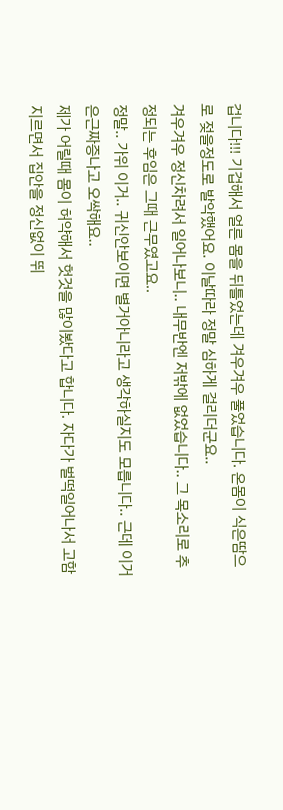겁니다!!! 기겁해서 얼른 몸을 뒤틀었는데 겨우겨우 풀었습니다. 온몸이 식은땀으로 젖을정도로 발악했어요. 이날따라 정말 심하게 걸리더군요..
겨우겨우 정신차려서 일어나보니.. 내무반엔 저밖에 없었습니다.. 그 목소리로 추정되는 후임은 그때 근무였고요..
정말.. 가위 이거.. 귀신안보이면 별거아니라고 생각하실지도 모릅니다.. 근데 이거 은근짜증나고 오싹해요..
제가 어릴때 몸이 허약해서 헛것을 많이봤다고 합니다. 자다가 벌떡일어나서 고함지르면서 집안을 정신없이 뛰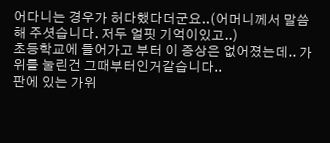어다니는 경우가 허다했다더군요..(어머니께서 말씀해 주셧습니다. 저두 얼핏 기억이있고..)
초등학교에 들어가고 부터 이 증상은 없어졌는데.. 가위를 눌린건 그때부터인거같습니다..
판에 있는 가위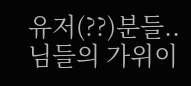유저(??)분들.. 님들의 가위이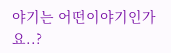야기는 어떤이야기인가요..?